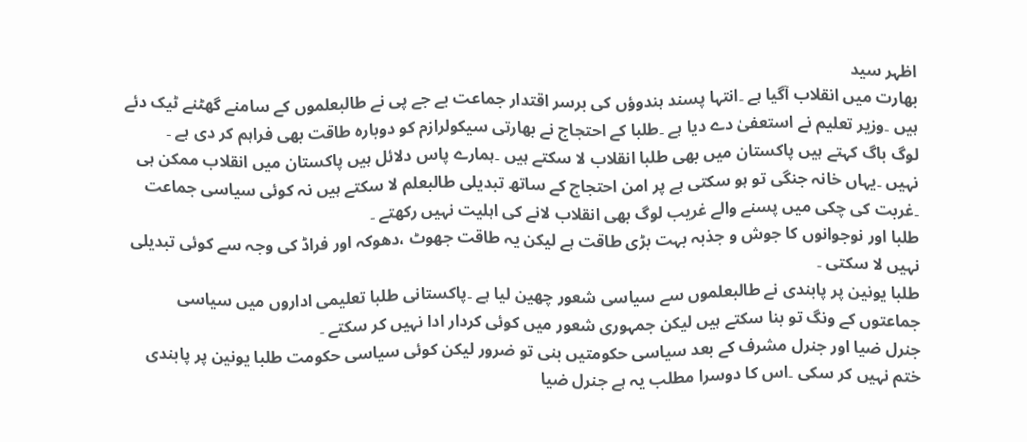اظہر سید
بھارت میں انقلاب آگیا ہے ۔انتہا پسند ہندوؤں کی برسر اقتدار جماعت بے جے پی نے طالبعلموں کے سامنے گھٹنے ٹیک دئے ہیں ۔وزیر تعلیم نے استعفیٰ دے دیا ہے ۔طلبا کے احتجاج نے بھارتی سیکولرازم کو دوبارہ طاقت بھی فراہم کر دی ہے ۔
لوگ باگ کہتے ہیں پاکستان میں بھی طلبا انقلاب لا سکتے ہیں ۔ہمارے پاس دلائل ہیں پاکستان میں انقلاب ممکن ہی نہیں ۔یہاں خانہ جنگی تو ہو سکتی ہے پر امن احتجاج کے ساتھ تبدیلی طالبعلم لا سکتے ہیں نہ کوئی سیاسی جماعت ۔غربت کی چکی میں پسنے والے غریب لوگ بھی انقلاب لانے کی اہلیت نہیں رکھتے ۔
طلبا اور نوجوانوں کا جوش و جذبہ بہت بڑی طاقت ہے لیکن یہ طاقت جھوٹ ،دھوکہ اور فراڈ کی وجہ سے کوئی تبدیلی نہیں لا سکتی ۔
طلبا یونین پر پابندی نے طالبعلموں سے سیاسی شعور چھین لیا ہے ۔پاکستانی طلبا تعلیمی اداروں میں سیاسی جماعتوں کے ونگ تو بنا سکتے ہیں لیکن جمہوری شعور میں کوئی کردار ادا نہیں کر سکتے ۔
جنرل ضیا اور جنرل مشرف کے بعد سیاسی حکومتیں بنی تو ضرور لیکن کوئی سیاسی حکومت طلبا یونین پر پابندی ختم نہیں کر سکی ۔اس کا دوسرا مطلب یہ ہے جنرل ضیا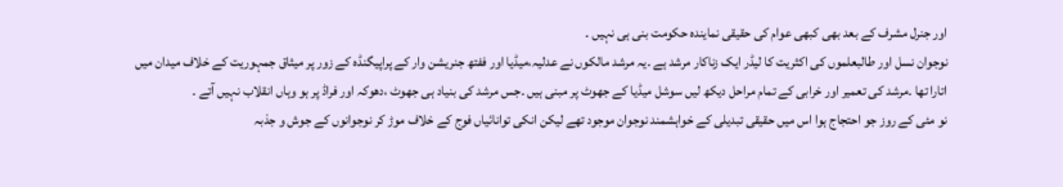اور جنرل مشرف کے بعد بھی کبھی عوام کی حقیقی نمایندہ حکومت بنی ہی نہیں ۔
نوجوان نسل اور طالبعلموں کی اکثریت کا لیڈر ایک زناکار مرشد ہے ۔یہ مرشد مالکوں نے عدلیہ،میڈیا اور ففتھ جنریشن وار کے پراپیگنڈہ کے زور پر میثاق جمہوریت کے خلاف میدان میں اتارا تھا ۔مرشد کی تعمیر اور خرابی کے تمام مراحل دیکھ لیں سوشل میڈیا کے جھوٹ پر مبنی ہیں ۔جس مرشد کی بنیاد ہی جھوٹ ،دھوکہ اور فراڈ پر ہو وہاں انقلاب نہیں آتے ۔
نو مئی کے روز جو احتجاج ہوا اس میں حقیقی تبدیلی کے خواہشمند نوجوان موجود تھے لیکن انکی توانائیاں فوج کے خلاف موڑ کر نوجوانوں کے جوش و جذبہ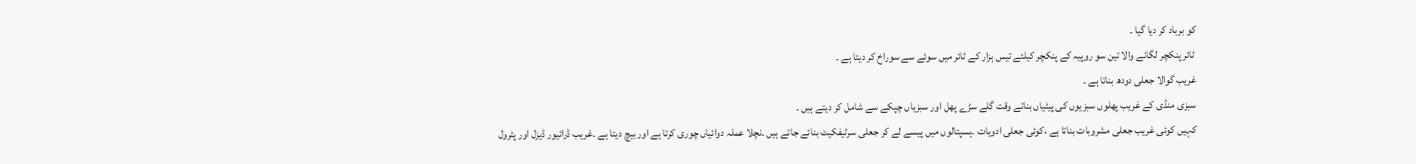کو برباد کر دیا گیا ۔
ٹائر پنکچر لگانے والا تین سو روپیہ کے پنکچر کیلئے تیس ہزار کے ٹائر میں سوئے سے سوراخ کر دیتا ہے ۔
غریب گوالا جعلی دودھ بناتا ہے ۔
سبزی منڈی کے غریب پھلوں سبزیوں کی پیٹیاں بناتے وقت گلے سڑے پھل اور سبزیاں چپکے سے شامل کر دیتے ہیں ۔
کہیں کوئی غریب جعلی مشروبات بناتا ہے ،کوئی جعلی ادویات ۔ہسپتالوں میں پیسے لے کر جعلی سرٹیفکیٹ بنائے جاتے ہیں ۔نچلا عملہ دوائیاں چوری کرتا ہے اور بیچ دیتا ہے ۔غریب ڈرائیور ڈیزل اور پٹرول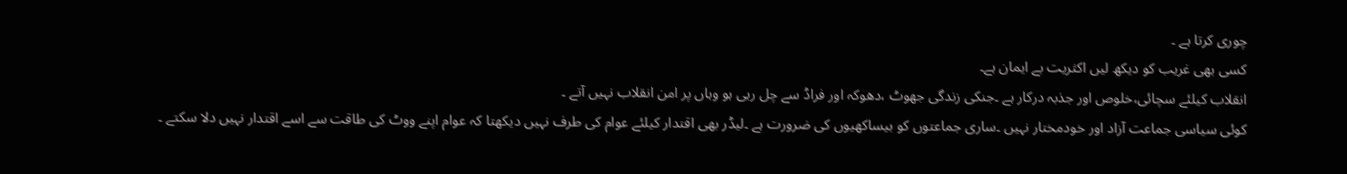چوری کرتا ہے ۔
کسی بھی غریب کو دیکھ لیں اکثریت بے ایمان ہے۔
انقلاب کیلئے سچائی،خلوص اور جذبہ درکار ہے ۔جنکی زندگی جھوٹ ،دھوکہ اور فراڈ سے چل رہی ہو وہاں پر امن انقلاب نہیں آتے ۔
کوئی سیاسی جماعت آزاد اور خودمختار نہیں ۔ساری جماعتوں کو بیساکھیوں کی ضرورت ہے ۔لیڈر بھی اقتدار کیلئے عوام کی طرف نہیں دیکھتا کہ عوام اپنے ووٹ کی طاقت سے اسے اقتدار نہیں دلا سکتے ۔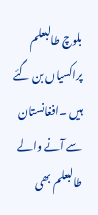بلوچ طالبعلم پراکسیاں بن گئے ہیں ۔افغانستان سے آنے والے طالبعلم بھی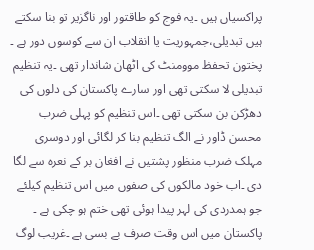پراکسیاں ہیں ۔یہ فوج کو طاقتور اور ناگزیر تو بنا سکتے ہیں تبدیلی،جمہوریت یا انقلاب ان سے کوسوں دور ہے ۔
پختون تحفظ موومنٹ کی اٹھان شاندار تھی ۔یہ تنظیم تبدیلی لا سکتی تھی اور سارے پاکستان کی دلوں کی دھڑکن بن سکتی تھی ۔اس تنظیم کو پہلی ضرب محسن ڈاور نے الگ تنظیم بنا کر لگائی اور دوسری مہلک ضرب منظور پشتیں نے افغان بر کے نعرہ سے لگا دی ۔اب خود مالکوں کی صفوں میں اس تنظیم کیلئے جو ہمدردی کی لہر پیدا ہوئی تھی ختم ہو چکی ہے ۔
پاکستان میں اس وقت صرف بے بسی ہے ۔غریب لوگ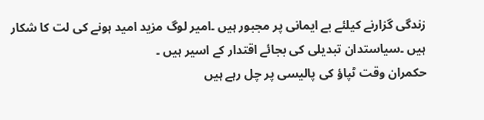زندگی گزارنے کیلئے بے ایمانی پر مجبور ہیں ۔امیر لوگ مزید امید ہونے کی لت کا شکار ہیں ۔سیاستدان تبدیلی کی بجائے اقتدار کے اسیر ہیں ۔
حکمران وقت ٹپاؤ کی پالیسی پر چل رہے ہیں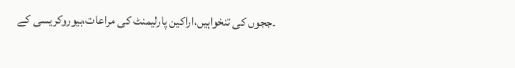۔ججوں کی تنخواہیں،اراکین پارلیمنٹ کی مراعات،بیوروکریسی کے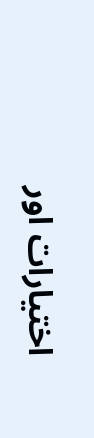اختیارات اور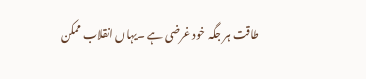طاقت ہر جگہ خود غرضی ہے ۔یہاں انقلاب ممکن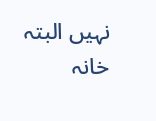نہیں البتہ خانہ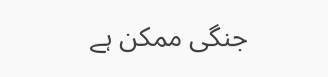جنگی ممکن ہے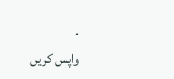۔
واپس کریں